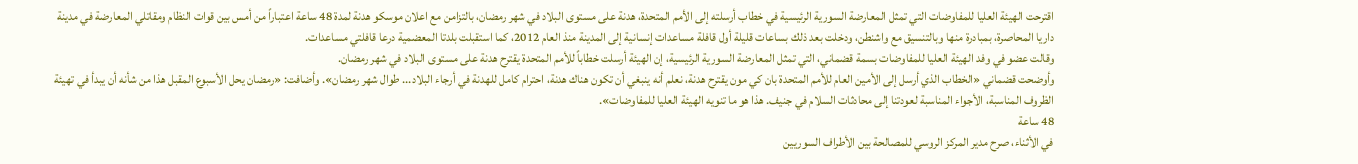اقترحت الهيئة العليا للمفاوضات التي تمثل المعارضة السورية الرئيسية في خطاب أرسلته إلى الأمم المتحدة، هدنة على مستوى البلاد في شهر رمضان، بالتزامن مع اعلان موسكو هدنة لمدة 48 ساعة اعتباراً من أمس بين قوات النظام ومقاتلي المعارضة في مدينة داريا المحاصرة، بمبادرة منها وبالتنسيق مع واشنطن، ودخلت بعد ذلك بساعات قليلة أول قافلة مساعدات إنسانية إلى المدينة منذ العام 2012، كما استقبلت بلدتا المعضمية درعا قافلتي مساعدات.
وقالت عضو في وفد الهيئة العليا للمفاوضات بسمة قضماني، التي تمثل المعارضة السورية الرئيسية، إن الهيئة أرسلت خطاباً للأمم المتحدة يقترح هدنة على مستوى البلاد في شهر رمضان.
وأوضحت قضماني «الخطاب الذي أرسل إلى الأمين العام للأمم المتحدة بان كي مون يقترح هدنة، نعلم أنه ينبغي أن تكون هناك هدنة، احترام كامل للهدنة في أرجاء البلاد... طوال شهر رمضان». وأضافت: «رمضان يحل الأسبوع المقبل هذا من شأنه أن يبدأ في تهيئة الظروف المناسبة، الأجواء المناسبة لعودتنا إلى محادثات السلام في جنيف. هذا هو ما تنويه الهيئة العليا للمفاوضات».
48 ساعة
في الأثناء، صرح مدير المركز الروسي للمصالحة بين الأطراف السوريين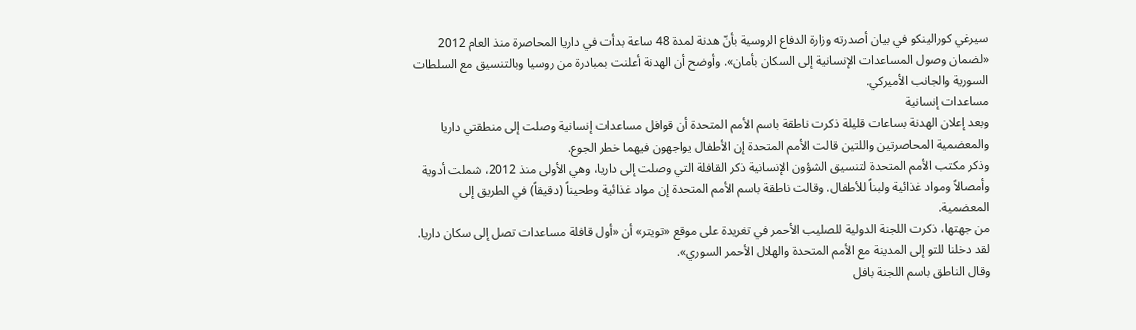سيرغي كورالينكو في بيان أصدرته وزارة الدفاع الروسية بأنّ هدنة لمدة 48 ساعة بدأت في داريا المحاصرة منذ العام 2012 «لضمان وصول المساعدات الإنسانية إلى السكان بأمان». وأوضح أن الهدنة أعلنت بمبادرة من روسيا وبالتنسيق مع السلطات السورية والجانب الأميركي.
مساعدات إنسانية
وبعد إعلان الهدنة بساعات قليلة ذكرت ناطقة باسم الأمم المتحدة أن قوافل مساعدات إنسانية وصلت إلى منطقتي داريا والمعضمية المحاصرتين واللتين قالت الأمم المتحدة إن الأطفال يواجهون فيهما خطر الجوع.
وذكر مكتب الأمم المتحدة لتنسيق الشؤون الإنسانية ذكر القافلة التي وصلت إلى داريا، وهي الأولى منذ 2012، شملت أدوية وأمصالاً ومواد غذائية ولبناً للأطفال. وقالت ناطقة باسم الأمم المتحدة إن مواد غذائية وطحيناً (دقيقاً) في الطريق إلى المعضمية.
من جهتها، ذكرت اللجنة الدولية للصليب الأحمر في تغريدة على موقع «تويتر» أن «أول قافلة مساعدات تصل إلى سكان داريا. لقد دخلنا للتو إلى المدينة مع الأمم المتحدة والهلال الأحمر السوري».
وقال الناطق باسم اللجنة بافل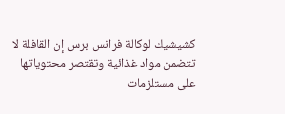كشيشيك لوكالة فرانس برس إن القافلة لا تتضمن مواد غذائية وتقتصر محتوياتها على مستلزمات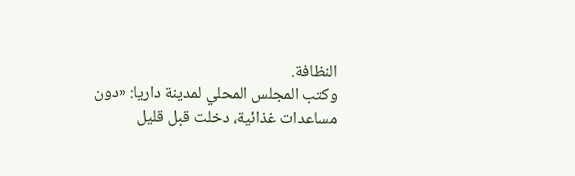النظافة.
وكتب المجلس المحلي لمدينة داريا: «دون مساعدات غذائية، دخلت قبل قليل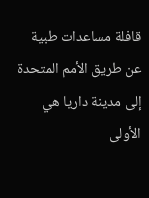قافلة مساعدات طبية عن طريق الأمم المتحدة إلى مدينة داريا هي الأولى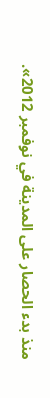منذ بدء الحصار على المدينة في نوفمبر 2012».